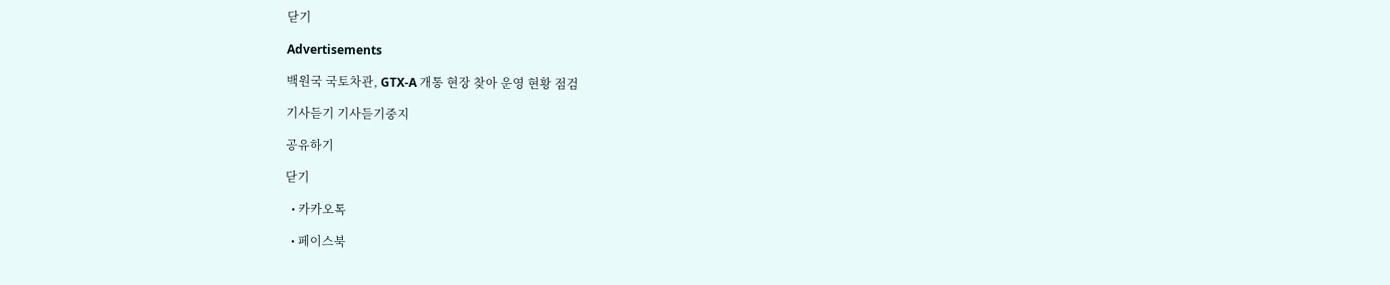닫기

Advertisements

백원국 국토차관, GTX-A 개통 현장 찾아 운영 현황 점검

기사듣기 기사듣기중지

공유하기

닫기

  • 카카오톡

  • 페이스북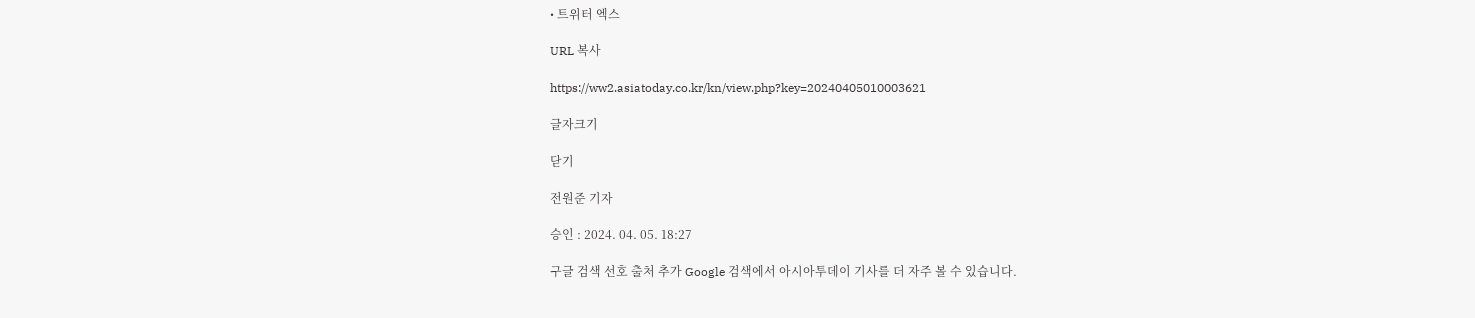• 트위터 엑스

URL 복사

https://ww2.asiatoday.co.kr/kn/view.php?key=20240405010003621

글자크기

닫기

전원준 기자

승인 : 2024. 04. 05. 18:27

구글 검색 선호 출처 추가 Google 검색에서 아시아투데이 기사를 더 자주 볼 수 있습니다.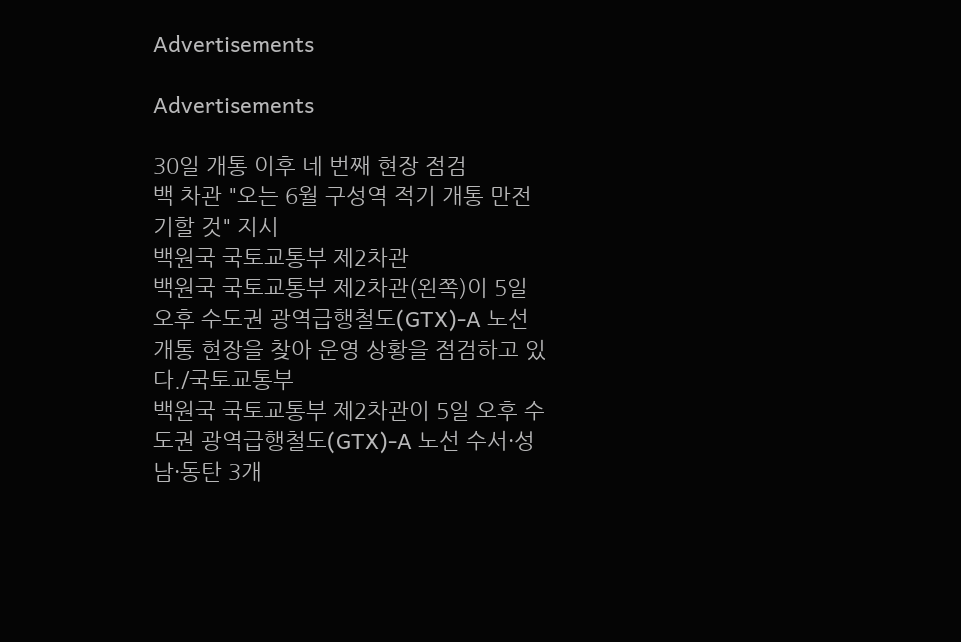Advertisements

Advertisements

30일 개통 이후 네 번째 현장 점검
백 차관 "오는 6월 구성역 적기 개통 만전 기할 것" 지시
백원국 국토교통부 제2차관
백원국 국토교통부 제2차관(왼쪽)이 5일 오후 수도권 광역급행철도(GTX)-A 노선 개통 현장을 찾아 운영 상황을 점검하고 있다./국토교통부
백원국 국토교통부 제2차관이 5일 오후 수도권 광역급행철도(GTX)-A 노선 수서·성남·동탄 3개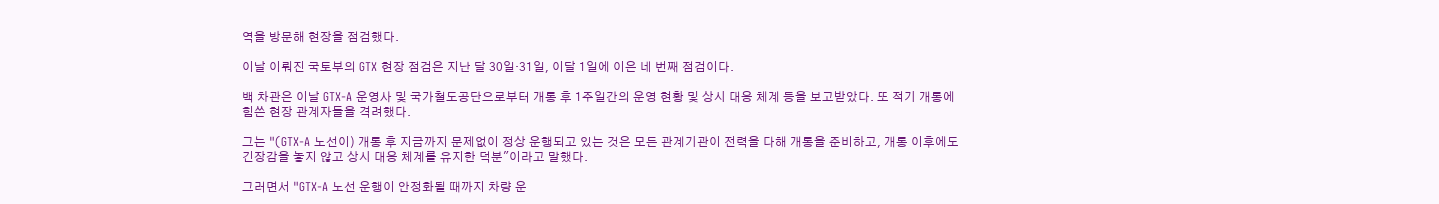역을 방문해 현장을 점검했다.

이날 이뤄진 국토부의 GTX 현장 점검은 지난 달 30일·31일, 이달 1일에 이은 네 번째 점검이다.

백 차관은 이날 GTX-A 운영사 및 국가철도공단으로부터 개통 후 1주일간의 운영 현황 및 상시 대응 체계 등을 보고받았다. 또 적기 개통에 힘쓴 현장 관계자들을 격려했다.

그는 "(GTX-A 노선이) 개통 후 지금까지 문제없이 정상 운행되고 있는 것은 모든 관계기관이 전력을 다해 개통을 준비하고, 개통 이후에도 긴장감을 놓지 않고 상시 대응 체계를 유지한 덕분"이라고 말했다.

그러면서 "GTX-A 노선 운행이 안정화될 때까지 차량 운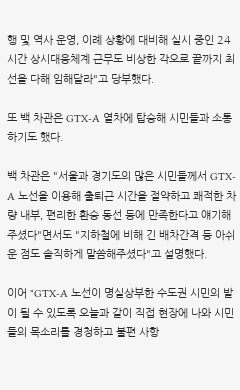행 및 역사 운영, 이례 상황에 대비해 실시 중인 24시간 상시대응체계 근무도 비상한 각오로 끝까지 최선을 다해 임해달라"고 당부했다.

또 백 차관은 GTX-A 열차에 탑승해 시민들과 소통하기도 했다.

백 차관은 "서울과 경기도의 많은 시민들께서 GTX-A 노선을 이용해 출퇴근 시간을 절약하고 쾌적한 차량 내부, 편리한 환승 동선 등에 만족한다고 얘기해 주셨다"면서도 "지하철에 비해 긴 배차간격 등 아쉬운 점도 솔직하게 말씀해주셨다"고 설명했다.

이어 "GTX-A 노선이 명실상부한 수도권 시민의 발이 될 수 있도록 오늘과 같이 직접 현장에 나와 시민들의 목소리를 경청하고 불편 사항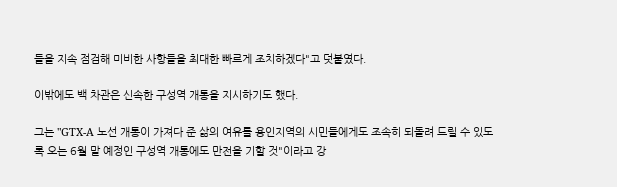들을 지속 점검해 미비한 사항들을 최대한 빠르게 조치하겠다"고 덧붙였다.

이밖에도 백 차관은 신속한 구성역 개통을 지시하기도 했다.

그는 "GTX-A 노선 개통이 가져다 준 삶의 여유를 용인지역의 시민들에게도 조속히 되돌려 드릴 수 있도록 오는 6월 말 예정인 구성역 개통에도 만전을 기할 것"이라고 강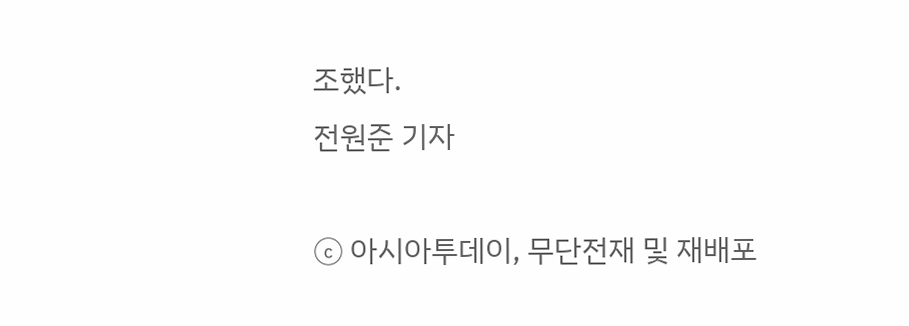조했다.
전원준 기자

ⓒ 아시아투데이, 무단전재 및 재배포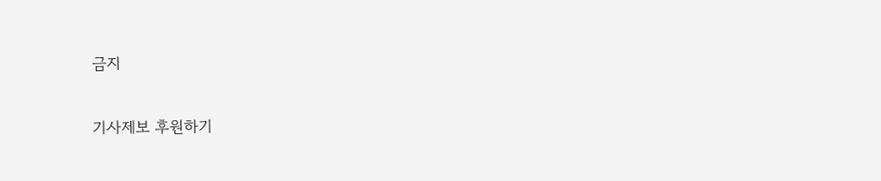금지

기사제보 후원하기